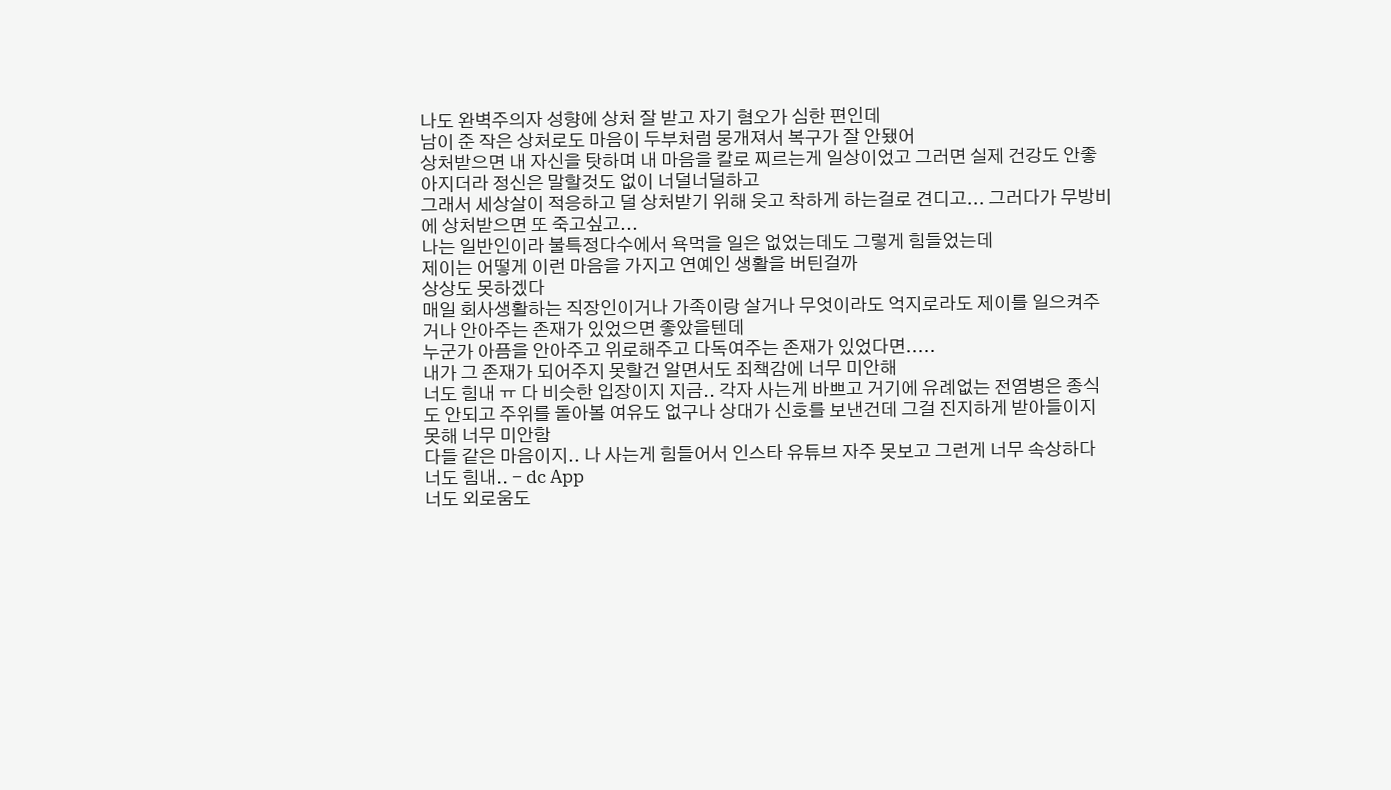나도 완벽주의자 성향에 상처 잘 받고 자기 혐오가 심한 편인데
남이 준 작은 상처로도 마음이 두부처럼 뭉개져서 복구가 잘 안됐어
상처받으면 내 자신을 탓하며 내 마음을 칼로 찌르는게 일상이었고 그러면 실제 건강도 안좋아지더라 정신은 말할것도 없이 너덜너덜하고
그래서 세상살이 적응하고 덜 상처받기 위해 웃고 착하게 하는걸로 견디고... 그러다가 무방비에 상처받으면 또 죽고싶고...
나는 일반인이라 불특정다수에서 욕먹을 일은 없었는데도 그렇게 힘들었는데
제이는 어떻게 이런 마음을 가지고 연예인 생활을 버틴걸까
상상도 못하겠다
매일 회사생활하는 직장인이거나 가족이랑 살거나 무엇이라도 억지로라도 제이를 일으켜주거나 안아주는 존재가 있었으면 좋았을텐데
누군가 아픔을 안아주고 위로해주고 다독여주는 존재가 있었다면.....
내가 그 존재가 되어주지 못할건 알면서도 죄책감에 너무 미안해
너도 힘내 ㅠ 다 비슷한 입장이지 지금.. 각자 사는게 바쁘고 거기에 유례없는 전염병은 종식도 안되고 주위를 돌아볼 여유도 없구나 상대가 신호를 보낸건데 그걸 진지하게 받아들이지 못해 너무 미안함
다들 같은 마음이지.. 나 사는게 힘들어서 인스타 유튜브 자주 못보고 그런게 너무 속상하다 너도 힘내.. - dc App
너도 외로움도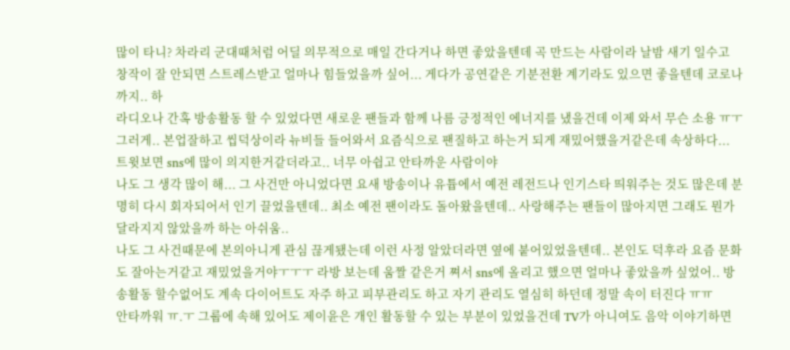많이 타니? 차라리 군대때처럼 어딜 의무적으로 매일 간다거나 하면 좋았을텐데 곡 만드는 사람이라 날밤 새기 일수고 창작이 잘 안되면 스트레스받고 얼마나 힘들었을까 싶어... 게다가 공연같은 기분전환 계기라도 있으면 좋을텐데 코로나까지.. 하
라디오나 간혹 방송활동 할 수 있었다면 새로운 팬들과 함께 나름 긍정적인 에너지를 냈을건데 이제 와서 무슨 소용 ㅠㅜ
그러게.. 본업잘하고 씹덕상이라 뉴비들 들어와서 요즘식으로 팬질하고 하는거 되게 재밌어했을거같은데 속상하다... 트윗보면 sns에 많이 의지한거같더라고.. 너무 아쉽고 안타까운 사람이야
나도 그 생각 많이 해... 그 사건만 아니었다면 요새 방송이나 유튭에서 예전 레전드나 인기스타 띄워주는 것도 많은데 분명히 다시 회자되어서 인기 끌었을텐데.. 최소 예전 팬이라도 돌아왔을텐데.. 사랑해주는 팬들이 많아지면 그래도 뭔가 달라지지 않았을까 하는 아쉬움..
나도 그 사건때문에 본의아니게 관심 끊게됐는데 이런 사정 알았더라면 옆에 붙어있었을텐데.. 본인도 덕후라 요즘 문화도 잘아는거같고 재밌었을거야ㅜㅜㅜ 라방 보는데 움짤 같은거 쪄서 sns에 올리고 했으면 얼마나 좋았을까 싶었어.. 방송활동 할수없어도 계속 다이어트도 자주 하고 피부관리도 하고 자기 관리도 열심히 하던데 정말 속이 터진다 ㅠㅠ
안타까워 ㅠ.ㅜ 그룹에 속해 있어도 제이윤은 개인 활동할 수 있는 부분이 있었을건데 TV가 아니여도 음악 이야기하면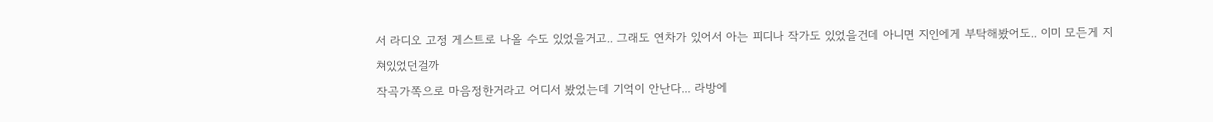서 라디오 고정 게스트로 나올 수도 있었을거고.. 그래도 연차가 있어서 아는 피디나 작가도 있었을건데 아니면 지인에게 부탁해봤어도.. 이미 모든게 지쳐있었던걸까
작곡가쪽으로 마음정한거라고 어디서 봤었는데 기억이 안난다... 라방에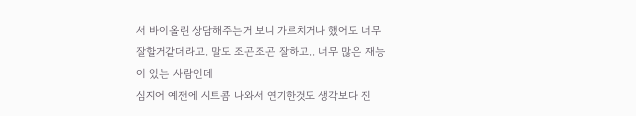서 바이올린 상담해주는거 보니 가르치거나 했어도 너무 잘할거같더라고. 말도 조곤조곤 잘하고.. 너무 많은 재능이 있는 사람인데
심지어 예전에 시트콤 나와서 연기한것도 생각보다 진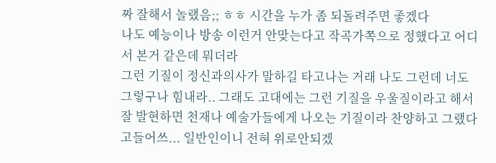짜 잘해서 놀랬음;; ㅎㅎ 시간을 누가 좀 되돌려주면 좋겠다
나도 예능이나 방송 이런거 안맞는다고 작곡가쪽으로 정했다고 어디서 본거 같은데 뭐더라
그런 기질이 정신과의사가 말하길 타고나는 거래 나도 그런데 너도 그렇구나 힘내라.. 그래도 고대에는 그런 기질을 우울질이라고 해서 잘 발현하면 천재나 예술가들에게 나오는 기질이라 찬양하고 그랬다고들어쓰... 일반인이니 전혀 위로안되겠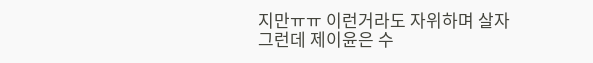지만ㅠㅠ 이런거라도 자위하며 살자
그런데 제이윤은 수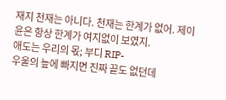재지 천재는 아니다. 천재는 한계가 없어. 제이윤은 항상 한계가 여지없이 보였지.
애도는 우리의 몫; 부디 RIP-
우울의 늪에 빠지면 진짜 끝도 없던데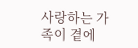사랑하는 가족이 곁에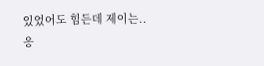있었어도 힘든데 제이는..
응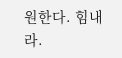원한다. 힘내라.